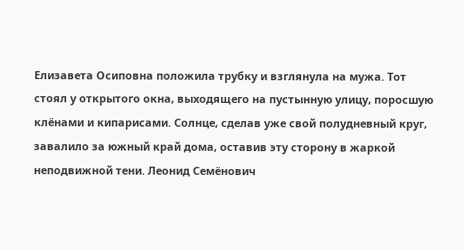Елизавета Осиповна положила трубку и взглянула на мужа. Тот стоял у открытого окна, выходящего на пустынную улицу, поросшую клёнами и кипарисами. Солнце, сделав уже свой полудневный круг, завалило за южный край дома, оставив эту сторону в жаркой неподвижной тени. Леонид Семёнович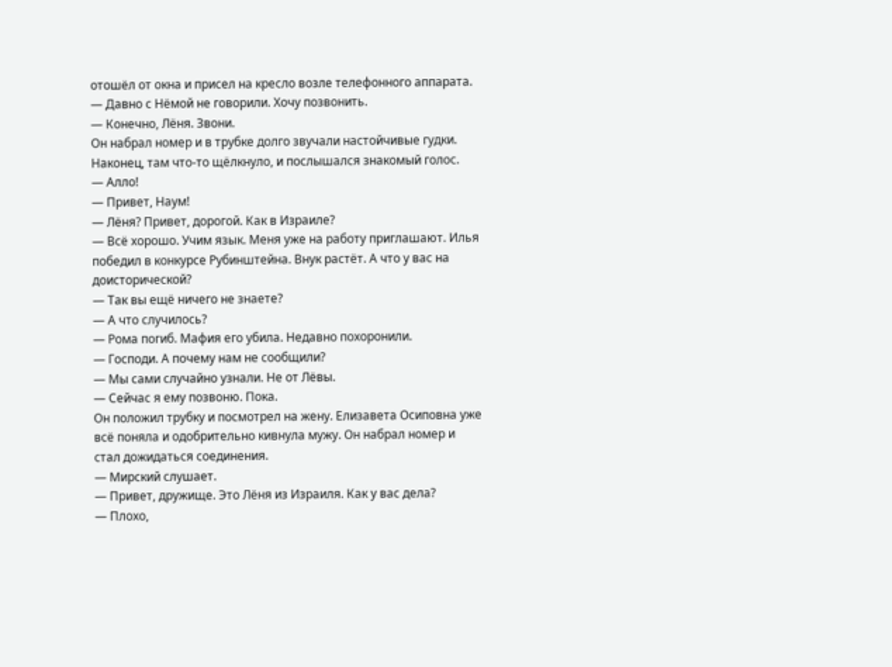отошёл от окна и присел на кресло возле телефонного аппарата.
— Давно с Нёмой не говорили. Хочу позвонить.
— Конечно, Лёня. Звони.
Он набрал номер и в трубке долго звучали настойчивые гудки. Наконец, там что-то щёлкнуло, и послышался знакомый голос.
— Алло!
— Привет, Наум!
— Лёня? Привет, дорогой. Как в Израиле?
— Всё хорошо. Учим язык. Меня уже на работу приглашают. Илья победил в конкурсе Рубинштейна. Внук растёт. А что у вас на доисторической?
— Так вы ещё ничего не знаете?
— А что случилось?
— Рома погиб. Мафия его убила. Недавно похоронили.
— Господи. А почему нам не сообщили?
— Мы сами случайно узнали. Не от Лёвы.
— Сейчас я ему позвоню. Пока.
Он положил трубку и посмотрел на жену. Елизавета Осиповна уже всё поняла и одобрительно кивнула мужу. Он набрал номер и стал дожидаться соединения.
— Мирский слушает.
— Привет, дружище. Это Лёня из Израиля. Как у вас дела?
— Плохо,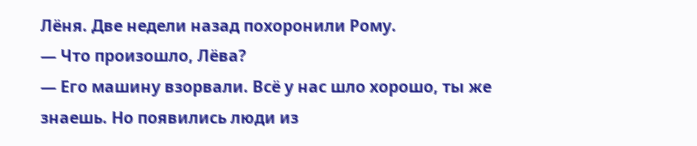Лёня. Две недели назад похоронили Рому.
— Что произошло, Лёва?
— Его машину взорвали. Всё у нас шло хорошо, ты же знаешь. Но появились люди из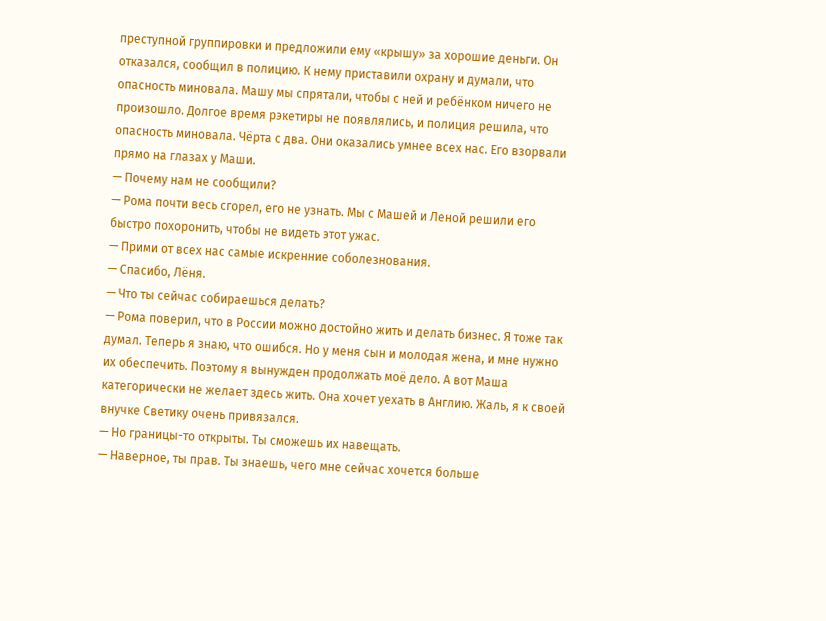преступной группировки и предложили ему «крышу» за хорошие деньги. Он отказался, сообщил в полицию. К нему приставили охрану и думали, что опасность миновала. Машу мы спрятали, чтобы с ней и ребёнком ничего не произошло. Долгое время рэкетиры не появлялись, и полиция решила, что опасность миновала. Чёрта с два. Они оказались умнее всех нас. Его взорвали прямо на глазах у Маши.
— Почему нам не сообщили?
— Рома почти весь сгорел, его не узнать. Мы с Машей и Леной решили его быстро похоронить, чтобы не видеть этот ужас.
— Прими от всех нас самые искренние соболезнования.
— Спасибо, Лёня.
— Что ты сейчас собираешься делать?
— Рома поверил, что в России можно достойно жить и делать бизнес. Я тоже так думал. Теперь я знаю, что ошибся. Но у меня сын и молодая жена, и мне нужно их обеспечить. Поэтому я вынужден продолжать моё дело. А вот Маша категорически не желает здесь жить. Она хочет уехать в Англию. Жаль, я к своей внучке Светику очень привязался.
— Но границы-то открыты. Ты сможешь их навещать.
— Наверное, ты прав. Ты знаешь, чего мне сейчас хочется больше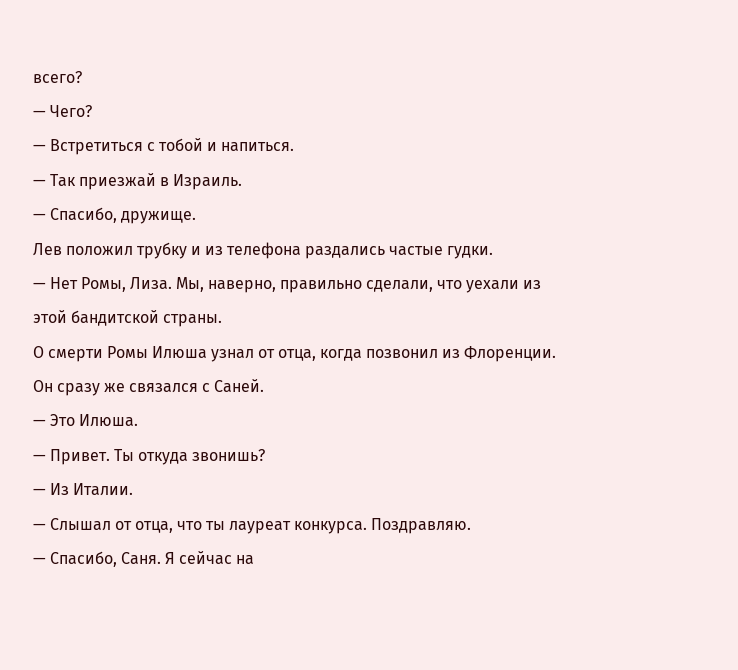всего?
— Чего?
— Встретиться с тобой и напиться.
— Так приезжай в Израиль.
— Спасибо, дружище.
Лев положил трубку и из телефона раздались частые гудки.
— Нет Ромы, Лиза. Мы, наверно, правильно сделали, что уехали из этой бандитской страны.
О смерти Ромы Илюша узнал от отца, когда позвонил из Флоренции. Он сразу же связался с Саней.
— Это Илюша.
— Привет. Ты откуда звонишь?
— Из Италии.
— Слышал от отца, что ты лауреат конкурса. Поздравляю.
— Спасибо, Саня. Я сейчас на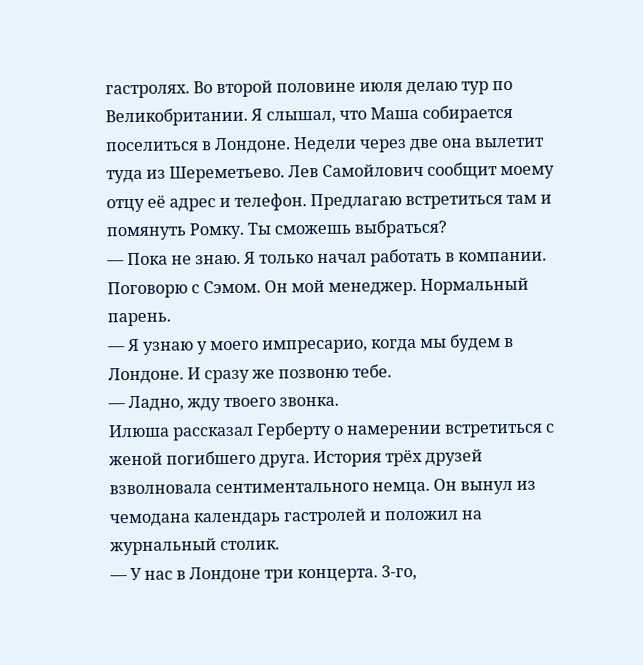гастролях. Во второй половине июля делаю тур по Великобритании. Я слышал, что Маша собирается поселиться в Лондоне. Недели через две она вылетит туда из Шереметьево. Лев Самойлович сообщит моему отцу её адрес и телефон. Предлагаю встретиться там и помянуть Ромку. Ты сможешь выбраться?
— Пока не знаю. Я только начал работать в компании. Поговорю с Сэмом. Он мой менеджер. Нормальный парень.
— Я узнаю у моего импресарио, когда мы будем в Лондоне. И сразу же позвоню тебе.
— Ладно, жду твоего звонка.
Илюша рассказал Герберту о намерении встретиться с женой погибшего друга. История трёх друзей взволновала сентиментального немца. Он вынул из чемодана календарь гастролей и положил на журнальный столик.
— У нас в Лондоне три концерта. 3-го,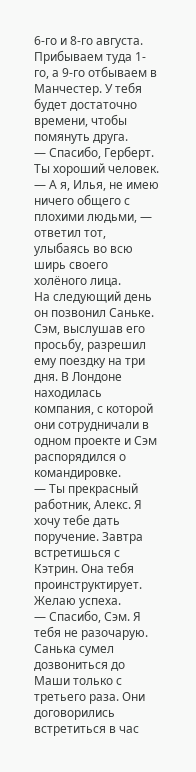6-го и 8-го августа. Прибываем туда 1-го, а 9-го отбываем в Манчестер. У тебя будет достаточно времени, чтобы помянуть друга.
— Спасибо, Герберт. Ты хороший человек.
— А я, Илья, не имею ничего общего с плохими людьми, — ответил тот, улыбаясь во всю ширь своего холёного лица.
На следующий день он позвонил Саньке. Сэм, выслушав его просьбу, разрешил ему поездку на три дня. В Лондоне находилась компания, с которой они сотрудничали в одном проекте и Сэм распорядился о командировке.
— Ты прекрасный работник, Алекс. Я хочу тебе дать поручение. Завтра встретишься с Кэтрин. Она тебя проинструктирует. Желаю успеха.
— Спасибо, Сэм. Я тебя не разочарую.
Санька сумел дозвониться до Маши только с третьего раза. Они договорились встретиться в час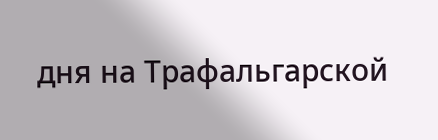дня на Трафальгарской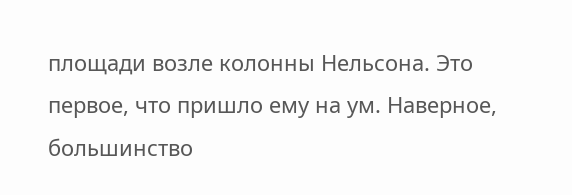площади возле колонны Нельсона. Это первое, что пришло ему на ум. Наверное, большинство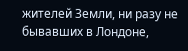жителей Земли, ни разу не бывавших в Лондоне,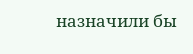назначили бы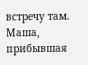встречу там. Маша, прибывшая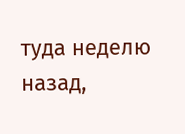туда неделю назад,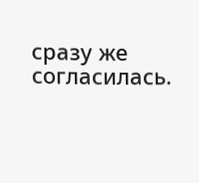сразу же согласилась.